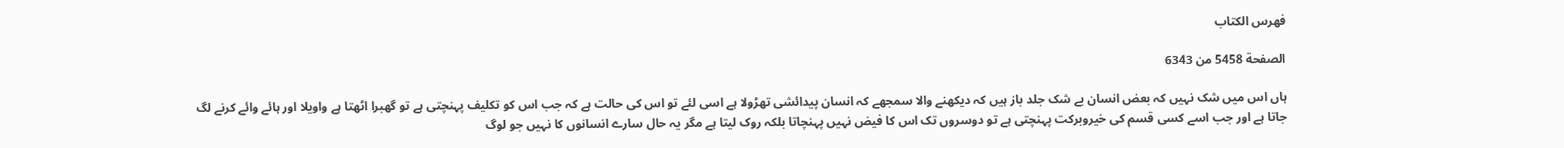فهرس الكتاب

الصفحة 5458 من 6343

ہاں اس میں شک نہیں کہ بعض انسان بے شک جلد باز ہیں کہ دیکھنے والا سمجھے کہ انسان پیدائشی تھڑولا ہے اسی لئے تو اس کی حالت ہے کہ جب اس کو تکلیف پہنچتی ہے تو گھبرا اٹھتا ہے واویلا اور ہائے وائے کرنے لگ جاتا ہے اور جب اسے کسی قسم کی خیروبرکت پہنچتی ہے تو دوسروں تک اس کا فیض نہیں پہنچاتا بلکہ روک لیتا ہے مگر یہ حال سارے انسانوں کا نہیں جو لوگ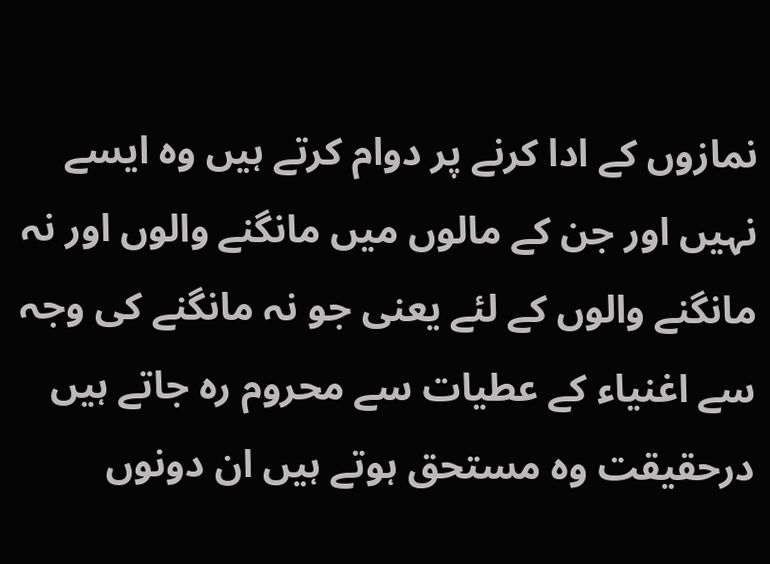نمازوں کے ادا کرنے پر دوام کرتے ہیں وہ ایسے نہیں اور جن کے مالوں میں مانگنے والوں اور نہ مانگنے والوں کے لئے یعنی جو نہ مانگنے کی وجہ سے اغنیاء کے عطیات سے محروم رہ جاتے ہیں درحقیقت وہ مستحق ہوتے ہیں ان دونوں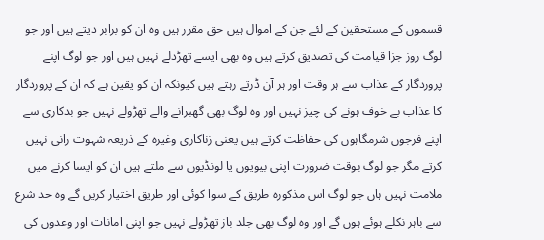قسموں کے مستحقین کے لئے جن کے اموال ہیں حق مقرر ہیں وہ ان کو برابر دیتے ہیں اور جو لوگ روز جزا قیامت کی تصدیق کرتے ہیں وہ بھی ایسے تھڑدلے نہیں ہیں اور جو لوگ اپنے پروردگار کے عذاب سے ہر وقت اور ہر آن ڈرتے رہتے ہیں کیونکہ ان کو یقین ہے کہ ان کے پروردگار کا عذاب بے خوف ہونے کی چیز نہیں اور وہ لوگ بھی گھبرانے والے تھڑولے نہیں جو بدکاری سے اپنے فرجوں شرمگاہوں کی حفاظت کرتے ہیں یعنی زناکاری وغیرہ کے ذریعہ شہوت رانی نہیں کرتے مگر جو لوگ بوقت ضرورت اپنی بیویوں یا لونڈیوں سے ملتے ہیں ان کو ایسا کرنے میں ملامت نہیں ہاں جو لوگ اس مذکورہ طریق کے سوا کوئی اور طریق اختیار کریں گے وہ حد شرع سے باہر نکلے ہوئے ہوں گے اور وہ لوگ بھی جلد باز تھڑولے نہیں جو اپنی امانات اور وعدوں کی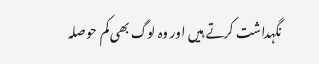نگہداشت کرتے ہیں اور وہ لوگ بھی کم حوصلہ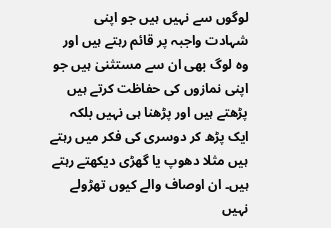لوگوں سے نہیں ہیں جو اپنی شہادت واجبہ پر قائم رہتے ہیں اور وہ لوگ بھی ان سے مستثنیٰ ہیں جو اپنی نمازوں کی حفاظت کرتے ہیں پڑھتے ہیں اور پڑھنا ہی نہیں بلکہ ایک پڑھ کر دوسری کی فکر میں رہتے ہیں مثلا دھوپ یا گھڑی دیکھتے رہتے ہیں۔ ان اوصاف والے کیوں تھڑولے نہیں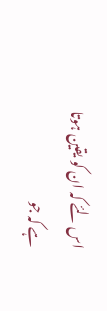اس لئے کہ ان کو یقین ہوتا ہے کہ جو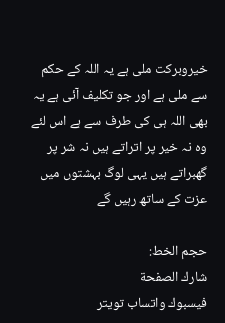خیروبرکت ملی ہے یہ اللہ کے حکم سے ملی ہے اور جو تکلیف آئی ہے یہ بھی اللہ ہی کی طرف سے ہے اس لئے وہ نہ خیر پر اتراتے ہیں نہ شر پر گھبراتے ہیں یہی لوگ بہشتوں میں عزت کے ساتھ رہیں گے

حجم الخط:
شارك الصفحة
فيسبوك واتساب تويتر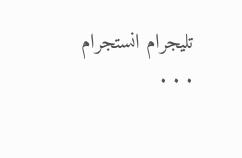تليجرام انستجرام
. . .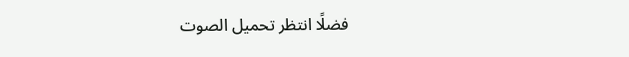فضلًا انتظر تحميل الصوت